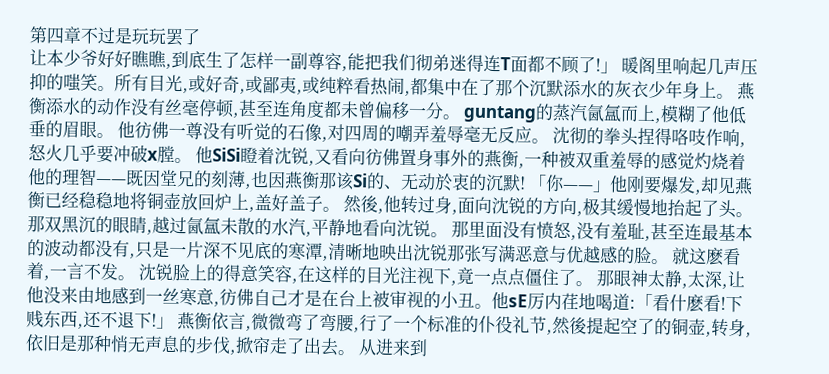第四章不过是玩玩罢了
让本少爷好好瞧瞧,到底生了怎样一副尊容,能把我们彻弟迷得连T面都不顾了!」 暖阁里响起几声压抑的嗤笑。所有目光,或好奇,或鄙夷,或纯粹看热闹,都集中在了那个沉默添水的灰衣少年身上。 燕衡添水的动作没有丝毫停顿,甚至连角度都未曾偏移一分。 guntang的蒸汽氤氲而上,模糊了他低垂的眉眼。 他彷佛一尊没有听觉的石像,对四周的嘲弄羞辱毫无反应。 沈彻的拳头捏得咯吱作响,怒火几乎要冲破x膛。 他SiSi瞪着沈锐,又看向彷佛置身事外的燕衡,一种被双重羞辱的感觉灼烧着他的理智——既因堂兄的刻薄,也因燕衡那该Si的、无动於衷的沉默! 「你——」他刚要爆发,却见燕衡已经稳稳地将铜壶放回炉上,盖好盖子。 然後,他转过身,面向沈锐的方向,极其缓慢地抬起了头。 那双黑沉的眼睛,越过氤氲未散的水汽,平静地看向沈锐。 那里面没有愤怒,没有羞耻,甚至连最基本的波动都没有,只是一片深不见底的寒潭,清晰地映出沈锐那张写满恶意与优越感的脸。 就这麽看着,一言不发。 沈锐脸上的得意笑容,在这样的目光注视下,竟一点点僵住了。 那眼神太静,太深,让他没来由地感到一丝寒意,彷佛自己才是在台上被审视的小丑。他sE厉内荏地喝道:「看什麽看!下贱东西,还不退下!」 燕衡依言,微微弯了弯腰,行了一个标准的仆役礼节,然後提起空了的铜壶,转身,依旧是那种悄无声息的步伐,掀帘走了出去。 从进来到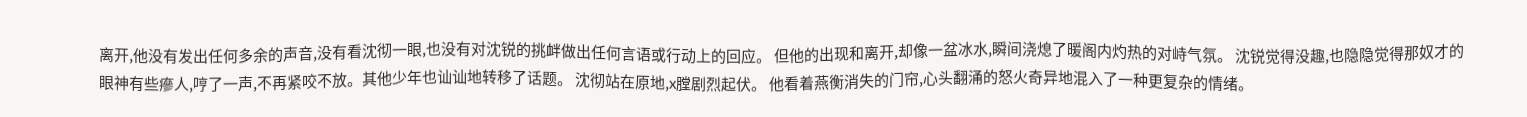离开,他没有发出任何多余的声音,没有看沈彻一眼,也没有对沈锐的挑衅做出任何言语或行动上的回应。 但他的出现和离开,却像一盆冰水,瞬间浇熄了暖阁内灼热的对峙气氛。 沈锐觉得没趣,也隐隐觉得那奴才的眼神有些瘮人,哼了一声,不再紧咬不放。其他少年也讪讪地转移了话题。 沈彻站在原地,x膛剧烈起伏。 他看着燕衡消失的门帘,心头翻涌的怒火奇异地混入了一种更复杂的情绪。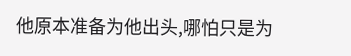他原本准备为他出头,哪怕只是为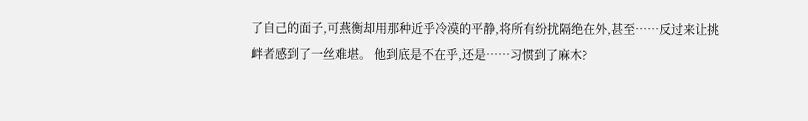了自己的面子,可燕衡却用那种近乎冷漠的平静,将所有纷扰隔绝在外,甚至……反过来让挑衅者感到了一丝难堪。 他到底是不在乎,还是……习惯到了麻木?